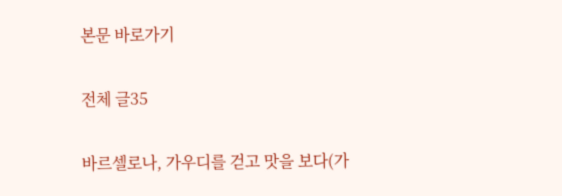본문 바로가기

전체 글35

바르셀로나, 가우디를 걷고 맛을 보다(가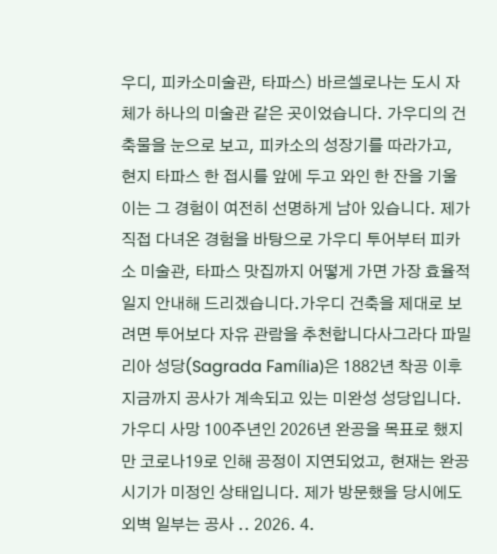우디, 피카소미술관, 타파스) 바르셀로나는 도시 자체가 하나의 미술관 같은 곳이었습니다. 가우디의 건축물을 눈으로 보고, 피카소의 성장기를 따라가고, 현지 타파스 한 접시를 앞에 두고 와인 한 잔을 기울이는 그 경험이 여전히 선명하게 남아 있습니다. 제가 직접 다녀온 경험을 바탕으로 가우디 투어부터 피카소 미술관, 타파스 맛집까지 어떻게 가면 가장 효율적일지 안내해 드리겠습니다.가우디 건축을 제대로 보려면 투어보다 자유 관람을 추천합니다사그라다 파밀리아 성당(Sagrada Família)은 1882년 착공 이후 지금까지 공사가 계속되고 있는 미완성 성당입니다. 가우디 사망 100주년인 2026년 완공을 목표로 했지만 코로나19로 인해 공정이 지연되었고, 현재는 완공 시기가 미정인 상태입니다. 제가 방문했을 당시에도 외벽 일부는 공사 .. 2026. 4.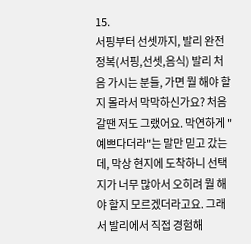15.
서핑부터 선셋까지, 발리 완전정복(서핑,선셋,음식) 발리 처음 가시는 분들, 가면 뭘 해야 할지 몰라서 막막하신가요? 처음갈땐 저도 그랬어요. 막연하게 "예쁘다더라"는 말만 믿고 갔는데, 막상 현지에 도착하니 선택지가 너무 많아서 오히려 뭘 해야 할지 모르겠더라고요. 그래서 발리에서 직접 경험해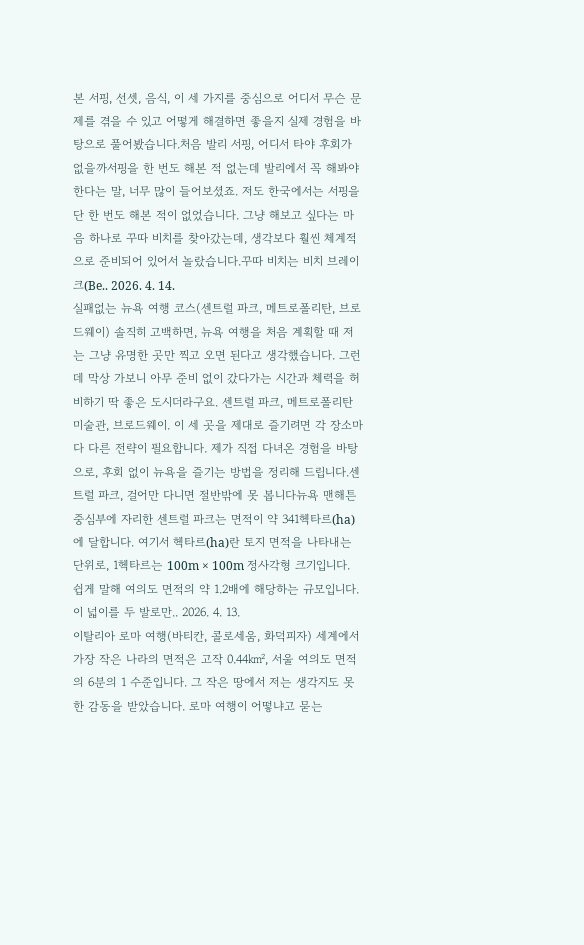본 서핑, 선셋, 음식, 이 세 가지를 중심으로 어디서 무슨 문제를 겪을 수 있고 어떻게 해결하면 좋을지 실제 경험을 바탕으로 풀어봤습니다.처음 발리 서핑, 어디서 타야 후회가 없을까서핑을 한 번도 해본 적 없는데 발리에서 꼭 해봐야 한다는 말, 너무 많이 들어보셨죠. 저도 한국에서는 서핑을 단 한 번도 해본 적이 없었습니다. 그냥 해보고 싶다는 마음 하나로 꾸따 비치를 찾아갔는데, 생각보다 훨씬 체계적으로 준비되어 있어서 놀랐습니다.꾸따 비치는 비치 브레이크(Be.. 2026. 4. 14.
실패없는 뉴욕 여행 코스(센트럴 파크, 메트로폴리탄, 브로드웨이) 솔직히 고백하면, 뉴욕 여행을 처음 계획할 때 저는 그냥 유명한 곳만 찍고 오면 된다고 생각했습니다. 그런데 막상 가보니 아무 준비 없이 갔다가는 시간과 체력을 허비하기 딱 좋은 도시더라구요. 센트럴 파크, 메트로폴리탄 미술관, 브로드웨이. 이 세 곳을 제대로 즐기려면 각 장소마다 다른 전략이 필요합니다. 제가 직접 다녀온 경험을 바탕으로, 후회 없이 뉴욕을 즐기는 방법을 정리해 드립니다.센트럴 파크, 걸어만 다니면 절반밖에 못 봅니다뉴욕 맨해튼 중심부에 자리한 센트럴 파크는 면적이 약 341헥타르(ha)에 달합니다. 여기서 헥타르(ha)란 토지 면적을 나타내는 단위로, 1헥타르는 100m × 100m 정사각형 크기입니다. 쉽게 말해 여의도 면적의 약 1.2배에 해당하는 규모입니다. 이 넓이를 두 발로만.. 2026. 4. 13.
이탈리아 로마 여행(바티칸, 콜로세움, 화덕피자) 세계에서 가장 작은 나라의 면적은 고작 0.44㎢, 서울 여의도 면적의 6분의 1 수준입니다. 그 작은 땅에서 저는 생각지도 못한 감동을 받았습니다. 로마 여행이 어떻냐고 묻는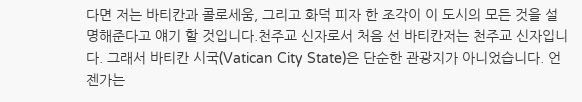다면 저는 바티칸과 콜로세움, 그리고 화덕 피자 한 조각이 이 도시의 모든 것을 설명해준다고 얘기 할 것입니다.천주교 신자로서 처음 선 바티칸저는 천주교 신자입니다. 그래서 바티칸 시국(Vatican City State)은 단순한 관광지가 아니었습니다. 언젠가는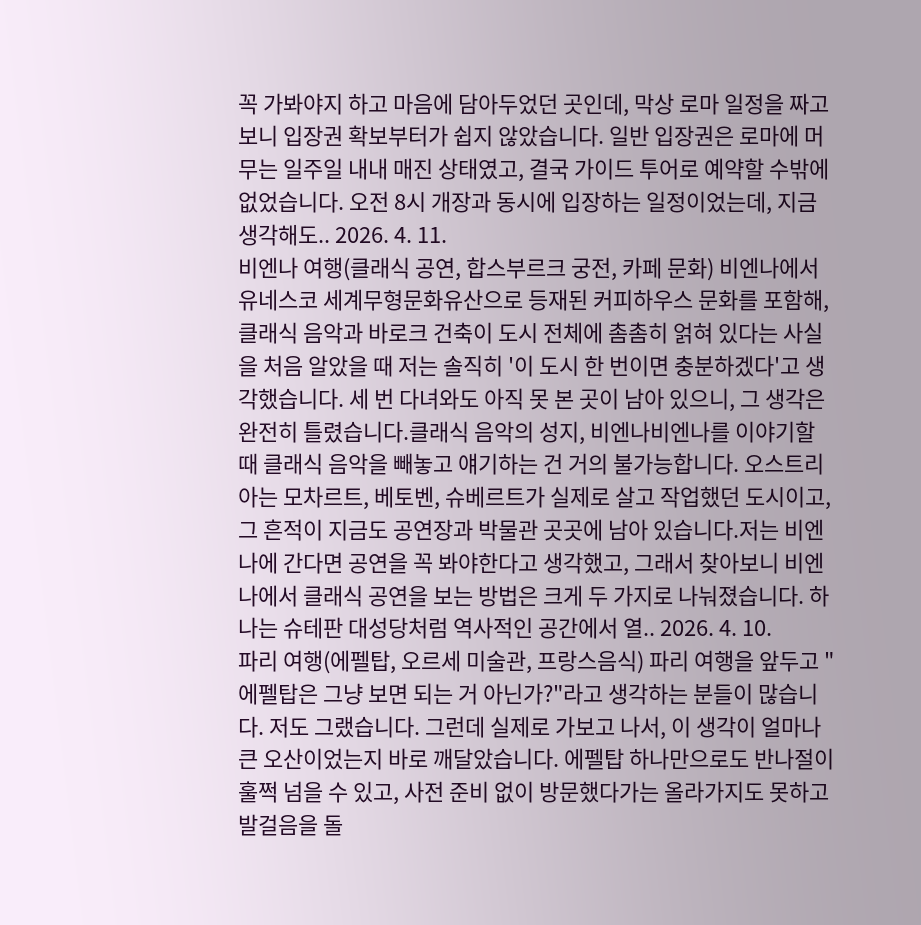꼭 가봐야지 하고 마음에 담아두었던 곳인데, 막상 로마 일정을 짜고 보니 입장권 확보부터가 쉽지 않았습니다. 일반 입장권은 로마에 머무는 일주일 내내 매진 상태였고, 결국 가이드 투어로 예약할 수밖에 없었습니다. 오전 8시 개장과 동시에 입장하는 일정이었는데, 지금 생각해도.. 2026. 4. 11.
비엔나 여행(클래식 공연, 합스부르크 궁전, 카페 문화) 비엔나에서 유네스코 세계무형문화유산으로 등재된 커피하우스 문화를 포함해, 클래식 음악과 바로크 건축이 도시 전체에 촘촘히 얽혀 있다는 사실을 처음 알았을 때 저는 솔직히 '이 도시 한 번이면 충분하겠다'고 생각했습니다. 세 번 다녀와도 아직 못 본 곳이 남아 있으니, 그 생각은 완전히 틀렸습니다.클래식 음악의 성지, 비엔나비엔나를 이야기할 때 클래식 음악을 빼놓고 얘기하는 건 거의 불가능합니다. 오스트리아는 모차르트, 베토벤, 슈베르트가 실제로 살고 작업했던 도시이고, 그 흔적이 지금도 공연장과 박물관 곳곳에 남아 있습니다.저는 비엔나에 간다면 공연을 꼭 봐야한다고 생각했고, 그래서 찾아보니 비엔나에서 클래식 공연을 보는 방법은 크게 두 가지로 나눠졌습니다. 하나는 슈테판 대성당처럼 역사적인 공간에서 열.. 2026. 4. 10.
파리 여행(에펠탑, 오르세 미술관, 프랑스음식) 파리 여행을 앞두고 "에펠탑은 그냥 보면 되는 거 아닌가?"라고 생각하는 분들이 많습니다. 저도 그랬습니다. 그런데 실제로 가보고 나서, 이 생각이 얼마나 큰 오산이었는지 바로 깨달았습니다. 에펠탑 하나만으로도 반나절이 훌쩍 넘을 수 있고, 사전 준비 없이 방문했다가는 올라가지도 못하고 발걸음을 돌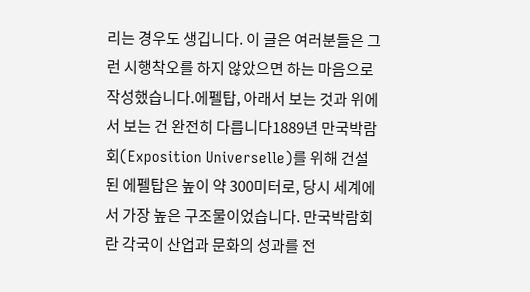리는 경우도 생깁니다. 이 글은 여러분들은 그런 시행착오를 하지 않았으면 하는 마음으로 작성했습니다.에펠탑, 아래서 보는 것과 위에서 보는 건 완전히 다릅니다1889년 만국박람회(Exposition Universelle)를 위해 건설된 에펠탑은 높이 약 300미터로, 당시 세계에서 가장 높은 구조물이었습니다. 만국박람회란 각국이 산업과 문화의 성과를 전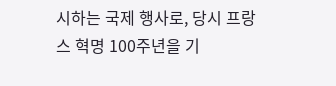시하는 국제 행사로, 당시 프랑스 혁명 100주년을 기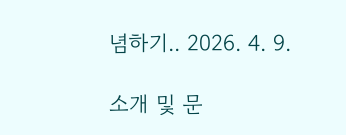념하기.. 2026. 4. 9.

소개 및 문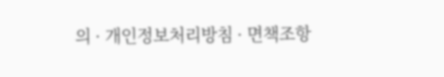의 · 개인정보처리방침 · 면책조항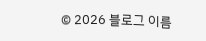© 2026 블로그 이름